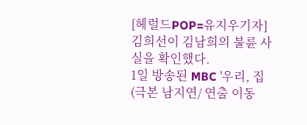[헤럴드POP=유지우기자]김희선이 김남희의 불륜 사실을 확인했다.
1일 방송된 MBC '우리, 집(극본 남지연/ 연출 이동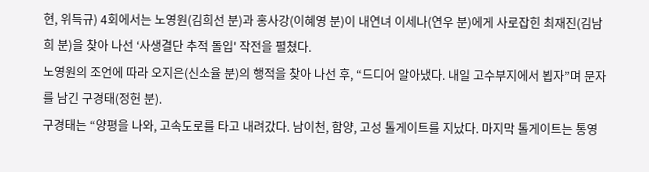현, 위득규) 4회에서는 노영원(김희선 분)과 홍사강(이혜영 분)이 내연녀 이세나(연우 분)에게 사로잡힌 최재진(김남희 분)을 찾아 나선 ‘사생결단 추적 돌입' 작전을 펼쳤다.
노영원의 조언에 따라 오지은(신소율 분)의 행적을 찾아 나선 후, “드디어 알아냈다. 내일 고수부지에서 뵙자”며 문자를 남긴 구경태(정헌 분).
구경태는 “양평을 나와, 고속도로를 타고 내려갔다. 남이천, 함양, 고성 톨게이트를 지났다. 마지막 톨게이트는 통영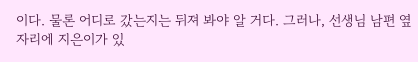이다. 물론 어디로 갔는지는 뒤져 봐야 알 거다. 그러나, 선생님 남편 옆자리에 지은이가 있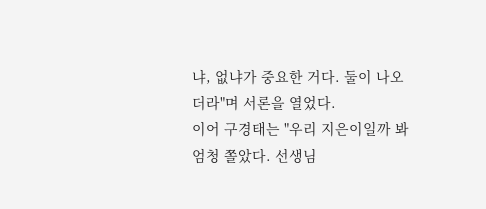냐, 없냐가 중요한 거다. 둘이 나오더라"며 서론을 열었다.
이어 구경태는 "우리 지은이일까 봐 엄청 쫄았다. 선생님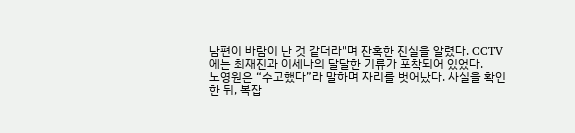남편이 바람이 난 것 같더라"며 잔혹한 진실을 알렸다. CCTV에는 최재진과 이세나의 달달한 기류가 포착되어 있었다.
노영원은 “수고했다”라 말하며 자리를 벗어났다. 사실을 확인한 뒤, 복잡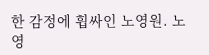한 감정에 휩싸인 노영원. 노영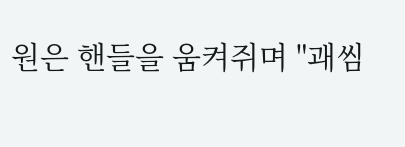원은 핸들을 움켜쥐며 "괘씸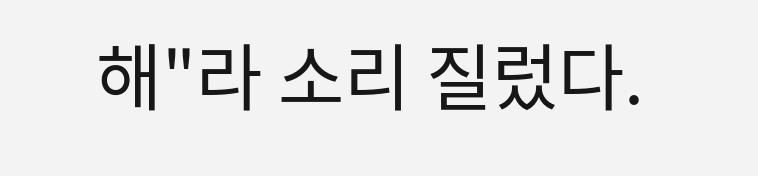해"라 소리 질렀다.